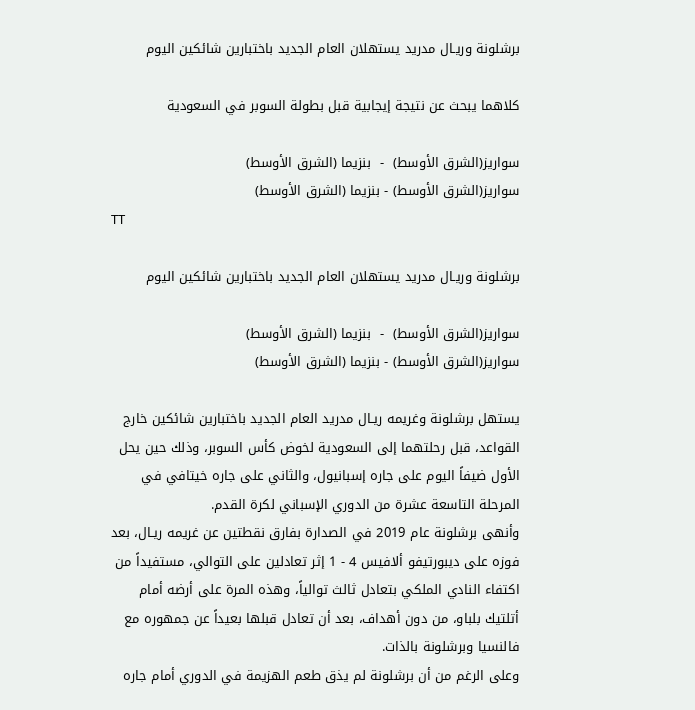برشلونة وريـال مدريد يستهلان العام الجديد باختبارين شائكين اليوم

كلاهما يبحث عن نتيجة إيجابية قبل بطولة السوبر في السعودية

سواريز(الشرق الأوسط)  -  بنزيما (الشرق الأوسط)
سواريز(الشرق الأوسط) - بنزيما (الشرق الأوسط)
TT

برشلونة وريـال مدريد يستهلان العام الجديد باختبارين شائكين اليوم

سواريز(الشرق الأوسط)  -  بنزيما (الشرق الأوسط)
سواريز(الشرق الأوسط) - بنزيما (الشرق الأوسط)

يستهل برشلونة وغريمه ريـال مدريد العام الجديد باختبارين شائكين خارج القواعد، قبل رحلتهما إلى السعودية لخوض كأس السوبر، وذلك حين يحل الأول ضيفاً اليوم على جاره إسبانيول، والثاني على جاره خيتافي في المرحلة التاسعة عشرة من الدوري الإسباني لكرة القدم.
وأنهى برشلونة عام 2019 في الصدارة بفارق نقطتين عن غريمه ريـال، بعد فوزه على ديبورتيفو ألافيس 4 - 1 إثر تعادلين على التوالي، مستفيداً من اكتفاء النادي الملكي بتعادل ثالث توالياً، وهذه المرة على أرضه أمام أتلتيك بلباو، من دون أهداف، بعد أن تعادل قبلها بعيداً عن جمهوره مع فالنسيا وبرشلونة بالذات.
وعلى الرغم من أن برشلونة لم يذق طعم الهزيمة في الدوري أمام جاره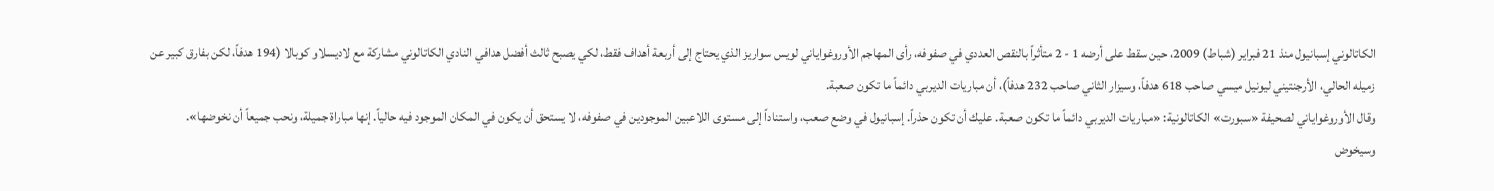الكاتالوني إسبانيول منذ 21 فبراير (شباط) 2009، حين سقط على أرضه 1 - 2 متأثراً بالنقص العددي في صفوفه، رأى المهاجم الأوروغواياني لويس سواريز الذي يحتاج إلى أربعة أهداف فقط، لكي يصبح ثالث أفضل هدافي النادي الكاتالوني مشاركة مع لاديسلاو كوبالا (194 هدفاً، لكن بفارق كبير عن زميله الحالي، الأرجنتيني ليونيل ميسي صاحب 618 هدفاً، وسيزار الثاني صاحب 232 هدفاً)، أن مباريات الديربي دائماً ما تكون صعبة.
وقال الأوروغواياني لصحيفة «سبورت» الكاتالونية: «مباريات الديربي دائماً ما تكون صعبة. عليك أن تكون حذراً. إسبانيول في وضع صعب، واستناداً إلى مستوى اللاعبين الموجودين في صفوفه، لا يستحق أن يكون في المكان الموجود فيه حالياً. إنها مباراة جميلة، ونحب جميعاً أن نخوضها».
وسيخوض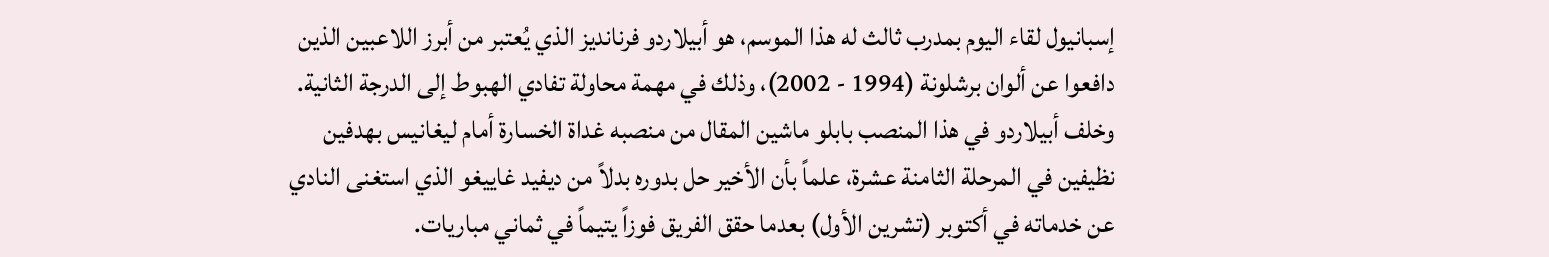إسبانيول لقاء اليوم بمدرب ثالث له هذا الموسم، هو أبيلاردو فرنانديز الذي يُعتبر من أبرز اللاعبين الذين دافعوا عن ألوان برشلونة (1994 - 2002)، وذلك في مهمة محاولة تفادي الهبوط إلى الدرجة الثانية.
وخلف أبيلاردو في هذا المنصب بابلو ماشين المقال من منصبه غداة الخسارة أمام ليغانيس بهدفين نظيفين في المرحلة الثامنة عشرة، علماً بأن الأخير حل بدوره بدلاً من ديفيد غاييغو الذي استغنى النادي عن خدماته في أكتوبر (تشرين الأول) بعدما حقق الفريق فوزاً يتيماً في ثماني مباريات.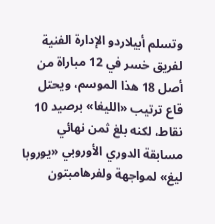وتسلم أبيلاردو الإدارة الفنية لفريق خسر في 12 مباراة من أصل 18 هذا الموسم، ويحتل قاع ترتيب «الليغا» برصيد 10 نقاط، لكنه بلغ ثمن نهائي مسابقة الدوري الأوروبي «يوروبا ليغ» لمواجهة ولفرهامبتون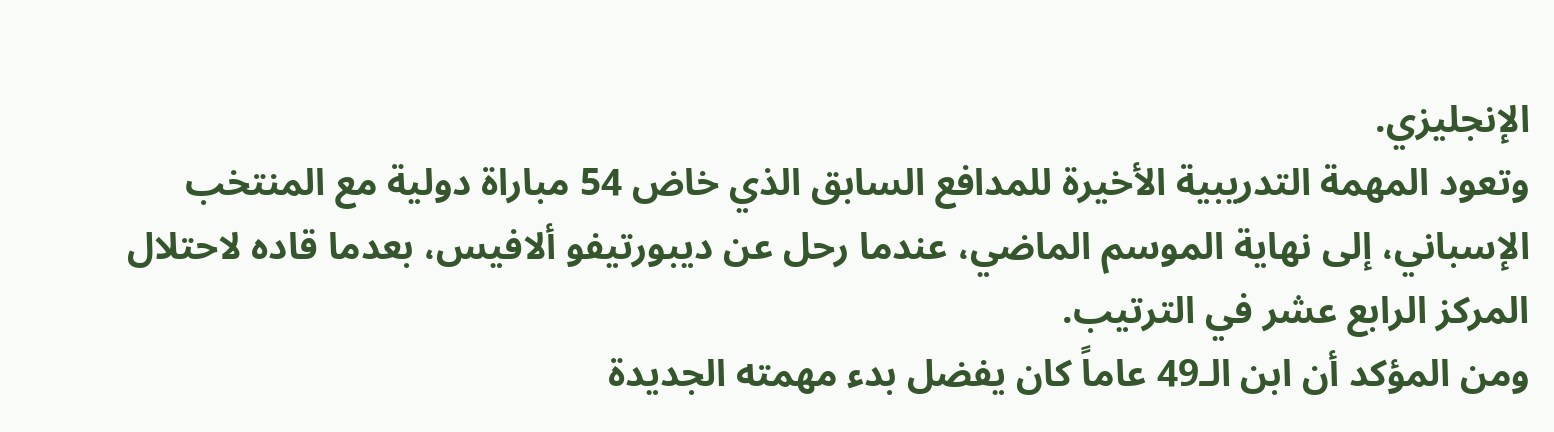الإنجليزي.
وتعود المهمة التدريبية الأخيرة للمدافع السابق الذي خاض 54 مباراة دولية مع المنتخب الإسباني، إلى نهاية الموسم الماضي، عندما رحل عن ديبورتيفو ألافيس، بعدما قاده لاحتلال المركز الرابع عشر في الترتيب.
ومن المؤكد أن ابن الـ49 عاماً كان يفضل بدء مهمته الجديدة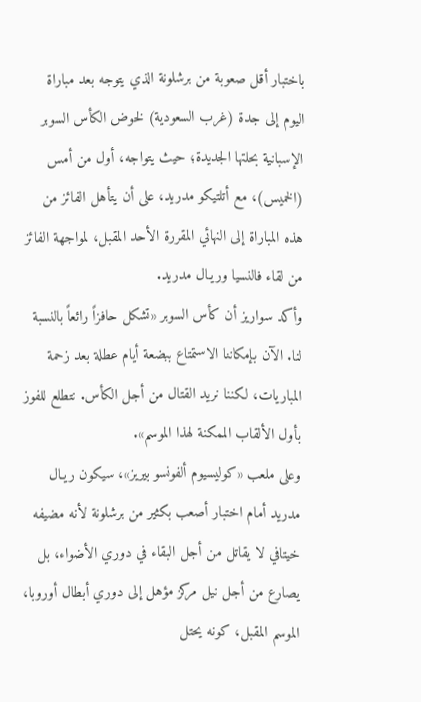باختبار أقل صعوبة من برشلونة الذي يتوجه بعد مباراة اليوم إلى جدة (غرب السعودية) لخوض الكأس السوبر الإسبانية بحلتها الجديدة؛ حيث يتواجه، أول من أمس (الخميس)، مع أتلتيكو مدريد، على أن يتأهل الفائز من هذه المباراة إلى النهائي المقررة الأحد المقبل، لمواجهة الفائز من لقاء فالنسيا وريـال مدريد.
وأكد سواريز أن كأس السوبر «تشكل حافزاً رائعاً بالنسبة لنا. الآن بإمكاننا الاستمتاع ببضعة أيام عطلة بعد زحمة المباريات، لكننا نريد القتال من أجل الكأس. نتطلع للفوز بأول الألقاب الممكنة لهذا الموسم».
وعلى ملعب «كوليسيوم ألفونسو بيريز»، سيكون ريـال مدريد أمام اختبار أصعب بكثير من برشلونة لأنه مضيفه خيتافي لا يقاتل من أجل البقاء في دوري الأضواء، بل يصارع من أجل نيل مركز مؤهل إلى دوري أبطال أوروبا، الموسم المقبل، كونه يحتل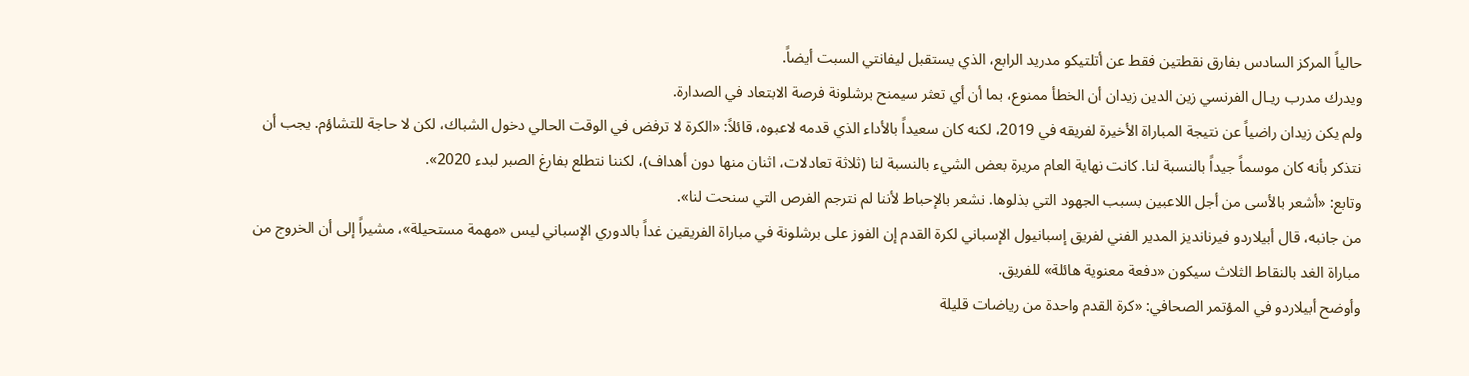حالياً المركز السادس بفارق نقطتين فقط عن أتلتيكو مدريد الرابع، الذي يستقبل ليفانتي السبت أيضاً.
ويدرك مدرب ريـال الفرنسي زين الدين زيدان أن الخطأ ممنوع، بما أن أي تعثر سيمنح برشلونة فرصة الابتعاد في الصدارة.
ولم يكن زيدان راضياً عن نتيجة المباراة الأخيرة لفريقه في 2019، لكنه كان سعيداً بالأداء الذي قدمه لاعبوه، قائلاً: «الكرة لا ترفض في الوقت الحالي دخول الشباك، لكن لا حاجة للتشاؤم. يجب أن نتذكر بأنه كان موسماً جيداً بالنسبة لنا. كانت نهاية العام مريرة بعض الشيء بالنسبة لنا (ثلاثة تعادلات، اثنان منها دون أهداف)، لكننا نتطلع بفارغ الصبر لبدء 2020».
وتابع: «أشعر بالأسى من أجل اللاعبين بسبب الجهود التي بذلوها. نشعر بالإحباط لأننا لم نترجم الفرص التي سنحت لنا».
من جانبه، قال أبيلاردو فيرنانديز المدير الفني لفريق إسبانيول الإسباني لكرة القدم إن الفوز على برشلونة في مباراة الفريقين غداً بالدوري الإسباني ليس «مهمة مستحيلة»، مشيراً إلى أن الخروج من مباراة الغد بالنقاط الثلاث سيكون «دفعة معنوية هائلة» للفريق.
وأوضح أبيلاردو في المؤتمر الصحافي: «كرة القدم واحدة من رياضات قليلة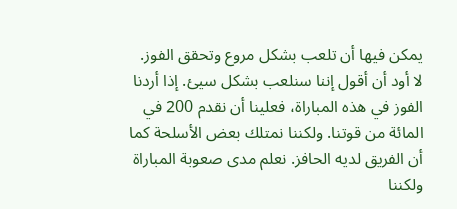يمكن فيها أن تلعب بشكل مروع وتحقق الفوز. لا أود أن أقول إننا سنلعب بشكل سيئ. إذا أردنا الفوز في هذه المباراة، فعلينا أن نقدم 200 في المائة من قوتنا. ولكننا نمتلك بعض الأسلحة كما أن الفريق لديه الحافز. نعلم مدى صعوبة المباراة ولكننا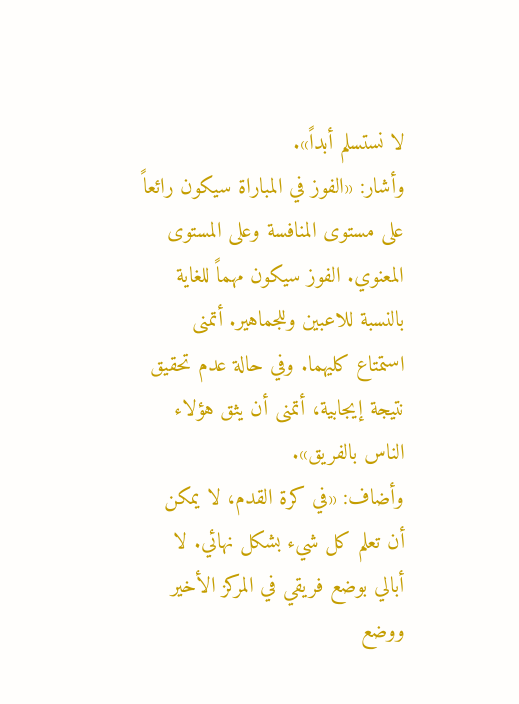لا نستسلم أبداً».
وأشار: «الفوز في المباراة سيكون رائعاً على مستوى المنافسة وعلى المستوى المعنوي. الفوز سيكون مهماً للغاية بالنسبة للاعبين وللجماهير. أتمنى استمتاع كليهما. وفي حالة عدم تحقيق نتيجة إيجابية، أتمنى أن يثق هؤلاء الناس بالفريق».
وأضاف: «في كرة القدم، لا يمكن أن تعلم كل شيء بشكل نهائي. لا أبالي بوضع فريقي في المركز الأخير ووضع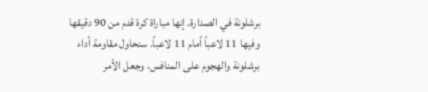برشلونة في الصدارة. إنها مباراة كرة قدم من 90 دقيقها وفيها 11 لاعباً أمام 11 لاعباً. سنحاول مقاومة أداء برشلونة والهجوم على المنافس، وجعل الأمر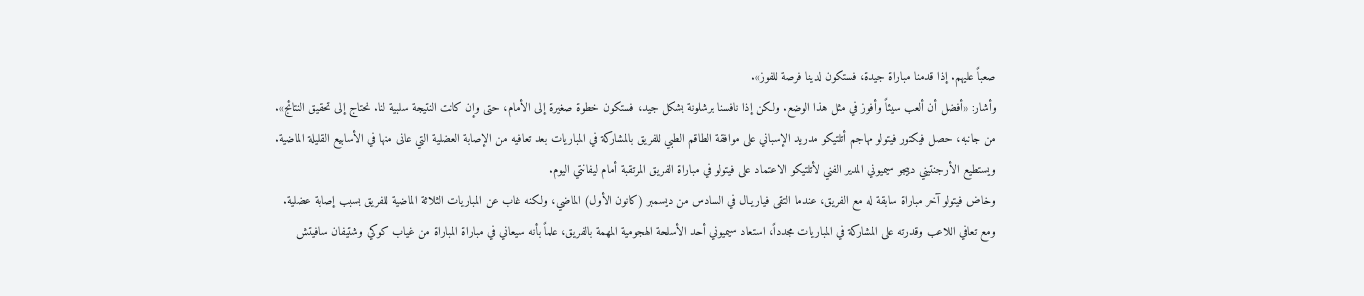صعباً عليهم. إذا قدمنا مباراة جيدة، فستكون لدينا فرصة للفوز».
وأشار: «أفضل أن ألعب سيئاً وأفوز في مثل هذا الوضع. ولكن إذا نافسنا برشلونة بشكل جيد، فستكون خطوة صغيرة إلى الأمام، حتى وإن كانت النتيجة سلبية لنا. نحتاج إلى تحقيق النتائج».
من جانبه، حصل فيكتور فيتولو مهاجم أتلتيكو مدريد الإسباني على موافقة الطاقم الطبي للفريق بالمشاركة في المباريات بعد تعافيه من الإصابة العضلية التي عانى منها في الأسابيع القليلة الماضية.
ويستطيع الأرجنتيني دييجو سيميوني المدير الفني لأتلتيكو الاعتماد على فيتولو في مباراة الفريق المرتقبة أمام ليفانتي اليوم.
وخاض فيتولو آخر مباراة سابقة له مع الفريق، عندما التقى فياريـال في السادس من ديسمبر (كانون الأول) الماضي، ولكنه غاب عن المباريات الثلاثة الماضية للفريق بسبب إصابة عضلية.
ومع تعافي اللاعب وقدرته على المشاركة في المباريات مجدداً، استعاد سيميوني أحد الأسلحة الهجومية المهمة بالفريق، علماً بأنه سيعاني في مباراة المباراة من غياب كوكي وشتيفان سافيتش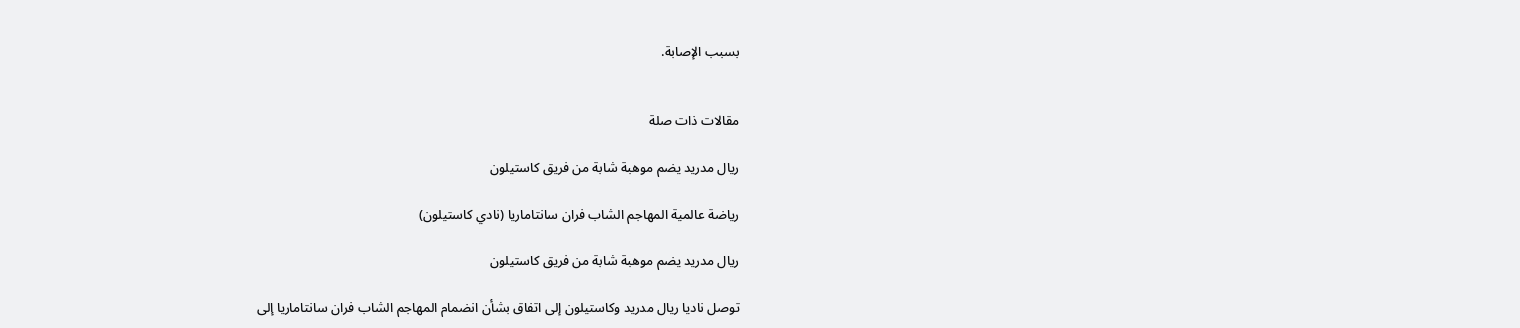بسبب الإصابة.


مقالات ذات صلة

ريال مدريد يضم موهبة شابة من فريق كاستيلون

رياضة عالمية المهاجم الشاب فران سانتاماريا (نادي كاستيلون)

ريال مدريد يضم موهبة شابة من فريق كاستيلون

توصل ناديا ريال مدريد وكاستيلون إلى اتفاق بشأن انضمام المهاجم الشاب فران سانتاماريا إلى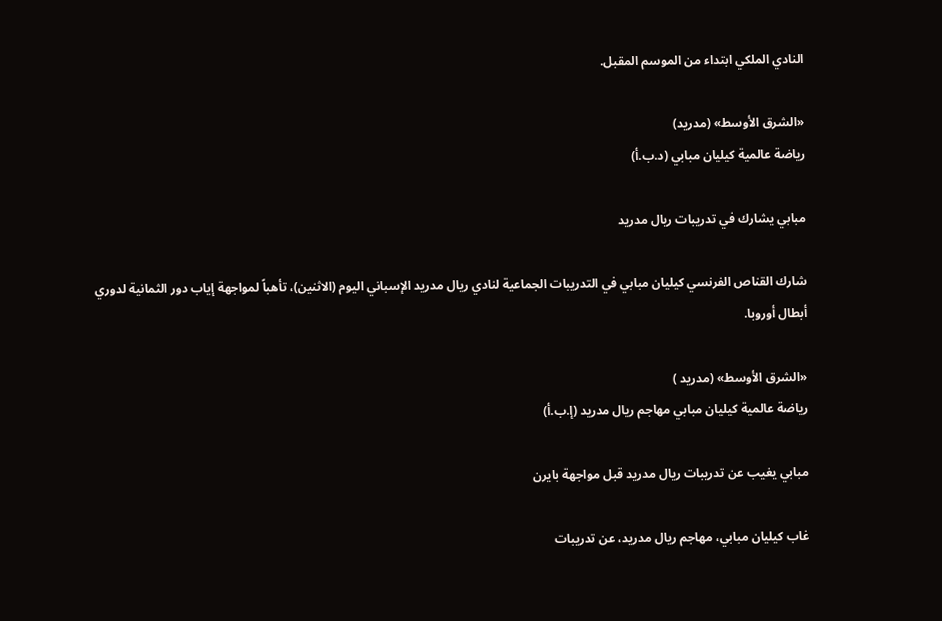النادي الملكي ابتداء من الموسم المقبل.

«الشرق الأوسط» (مدريد)
رياضة عالمية كيليان مبابي (د.ب.أ)

مبابي يشارك في تدريبات ريال مدريد

شارك القناص الفرنسي كيليان مبابي في التدريبات الجماعية لنادي ريال مدريد الإسباني اليوم (الاثنين)، تأهباً لمواجهة إياب دور الثمانية لدوري أبطال أوروبا.

«الشرق الأوسط» (مدريد )
رياضة عالمية كيليان مبابي مهاجم ريال مدريد (إ.ب.أ)

مبابي يغيب عن تدريبات ريال مدريد قبل مواجهة بايرن

غاب كيليان مبابي، مهاجم ريال مدريد، عن تدريبات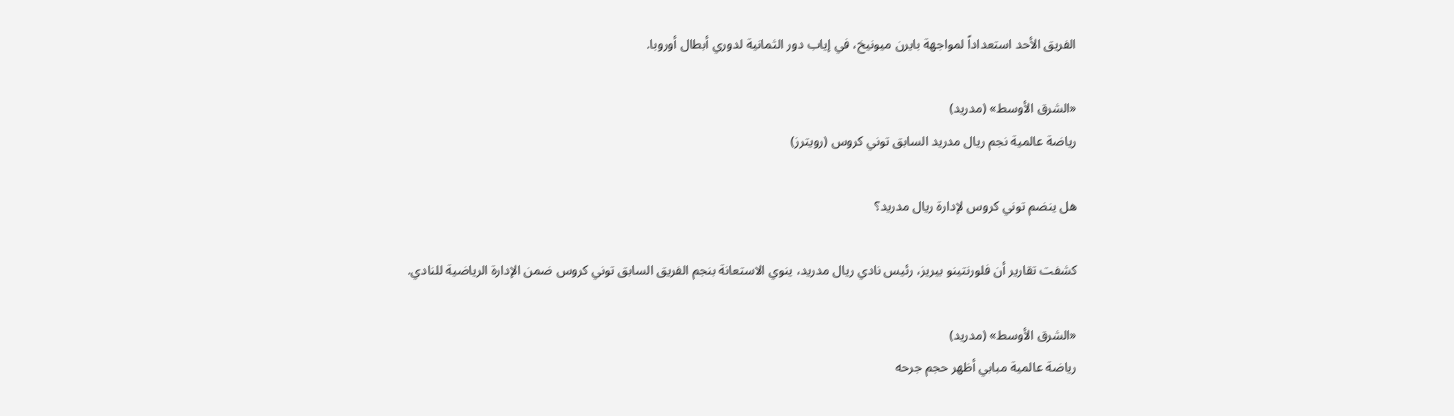الفريق الأحد استعداداً لمواجهة بايرن ميونيخ، في إياب دور الثمانية لدوري أبطال أوروبا.

«الشرق الأوسط» (مدريد)
رياضة عالمية نجم ريال مدريد السابق توني كروس (رويترز)

هل ينضم توني كروس لإدارة ريال مدريد؟

كشفت تقارير أن فلورنتينو بيريز، رئيس نادي ريال مدريد، ينوي الاستعانة بنجم الفريق السابق توني كروس ضمن الإدارة الرياضية للنادي.

«الشرق الأوسط» (مدريد)
رياضة عالمية مبابي أظهر حجم جرحه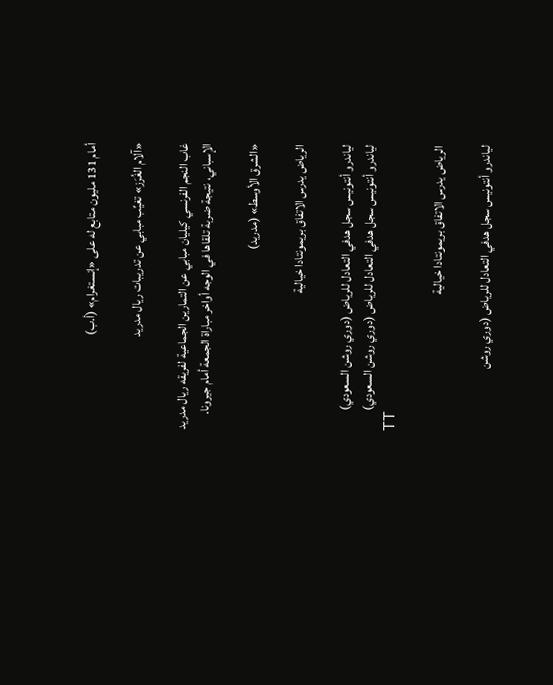أمام 131 مليون متابع له على «إنستغرام» (أ.ب)

«آلام الغُرَز» تغيِّب مبابي عن تدريبات ريال مدريد

غاب النجم الفرنسي كيليان مبابي عن التمارين الجماعية لفريقه ريال مدريد الإسباني، نتيجة ضربة تلقاها في الوجه أواخر مباراة الجمعة أمام جيرونا.

«الشرق الأوسط» (مدريد)

الرياض يدرس الاتفاق بريمونتادا خيالية

لياندرو أنتونيس سجل هدفي التعادل للرياض (دوري روشن السعودي)
لياندرو أنتونيس سجل هدفي التعادل للرياض (دوري روشن السعودي)
TT

الرياض يدرس الاتفاق بريمونتادا خيالية

لياندرو أنتونيس سجل هدفي التعادل للرياض (دوري روشن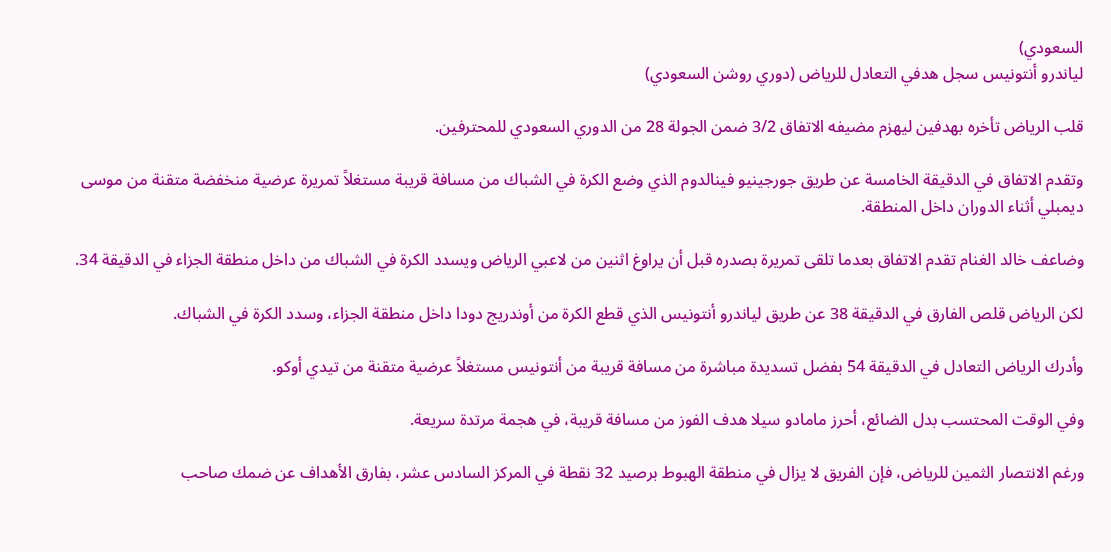السعودي)
لياندرو أنتونيس سجل هدفي التعادل للرياض (دوري روشن السعودي)

قلب الرياض تأخره بهدفين ليهزم مضيفه الاتفاق 3/2 ضمن الجولة 28 من الدوري السعودي للمحترفين.

وتقدم الاتفاق في الدقيقة الخامسة عن طريق جورجينيو فينالدوم الذي وضع الكرة في الشباك من مسافة قريبة مستغلاً تمريرة عرضية منخفضة متقنة من موسى ديمبلي أثناء الدوران داخل المنطقة.

وضاعف خالد الغنام تقدم الاتفاق بعدما تلقى تمريرة بصدره قبل أن يراوغ اثنين من لاعبي الرياض ويسدد الكرة في الشباك من داخل منطقة الجزاء في الدقيقة 34.

لكن الرياض قلص الفارق في الدقيقة 38 عن طريق لياندرو أنتونيس الذي قطع الكرة من أوندريج دودا داخل منطقة الجزاء، وسدد الكرة في الشباك.

وأدرك الرياض التعادل في الدقيقة 54 بفضل تسديدة مباشرة من مسافة قريبة من أنتونيس مستغلاً عرضية متقنة من تيدي أوكو.

وفي الوقت المحتسب بدل الضائع، أحرز مامادو سيلا هدف الفوز من مسافة قريبة، في هجمة مرتدة سريعة.

ورغم الانتصار الثمين للرياض، فإن الفريق لا يزال في منطقة الهبوط برصيد 32 نقطة في المركز السادس عشر، بفارق الأهداف عن ضمك صاحب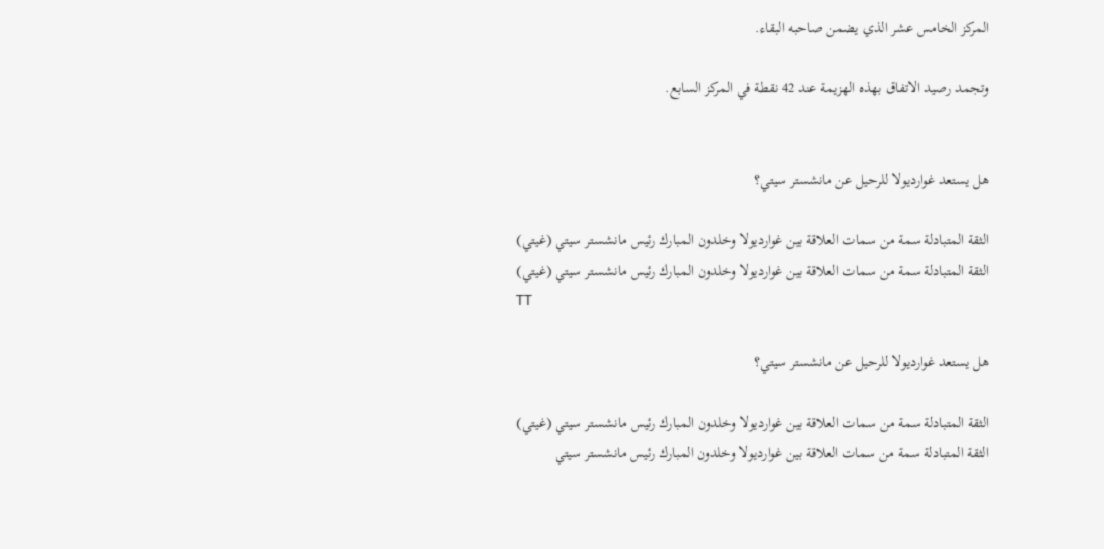المركز الخامس عشر الذي يضمن صاحبه البقاء.

وتجمد رصيد الاتفاق بهذه الهزيمة عند 42 نقطة في المركز السابع.


هل يستعد غوارديولا للرحيل عن مانشستر سيتي؟

الثقة المتبادلة سمة من سمات العلاقة بين غوارديولا وخلدون المبارك رئيس مانشستر سيتي (غيتي)
الثقة المتبادلة سمة من سمات العلاقة بين غوارديولا وخلدون المبارك رئيس مانشستر سيتي (غيتي)
TT

هل يستعد غوارديولا للرحيل عن مانشستر سيتي؟

الثقة المتبادلة سمة من سمات العلاقة بين غوارديولا وخلدون المبارك رئيس مانشستر سيتي (غيتي)
الثقة المتبادلة سمة من سمات العلاقة بين غوارديولا وخلدون المبارك رئيس مانشستر سيتي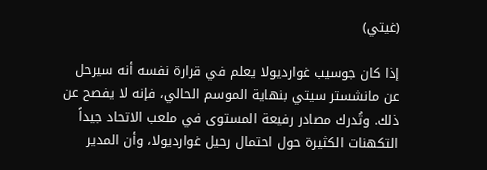(غيتي)

إذا كان جوسيب غوارديولا يعلم في قرارة نفسه أنه سيرحل عن مانشستر سيتي بنهاية الموسم الحالي، فإنه لا يفصح عن ذلك. وتُدرك مصادر رفيعة المستوى في ملعب الاتحاد جيداً التكهنات الكثيرة حول احتمال رحيل غوارديولا، وأن المدير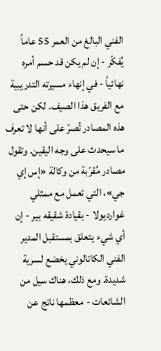الفني البالغ من العمر 55 عاماً يُفكّر - إن لم يكن قد حسم أمره نهائياً - في إنهاء مسيرته التدريبية مع الفريق هذا الصيف. لكن حتى هذه المصادر تُصرّ على أنها لا تعرف ما سيحدث على وجه اليقين. وتقول مصادر مُقرّبة من وكالة «إس إي جي»، التي تعمل مع ممثلي غوارديولا - بقيادة شقيقه بير - إن أي شيء يتعلق بمستقبل المدير الفني الكاتالوني يخضع لسرية شديدة. ومع ذلك، هناك سيل من الشائعات - معظمها ناتج عن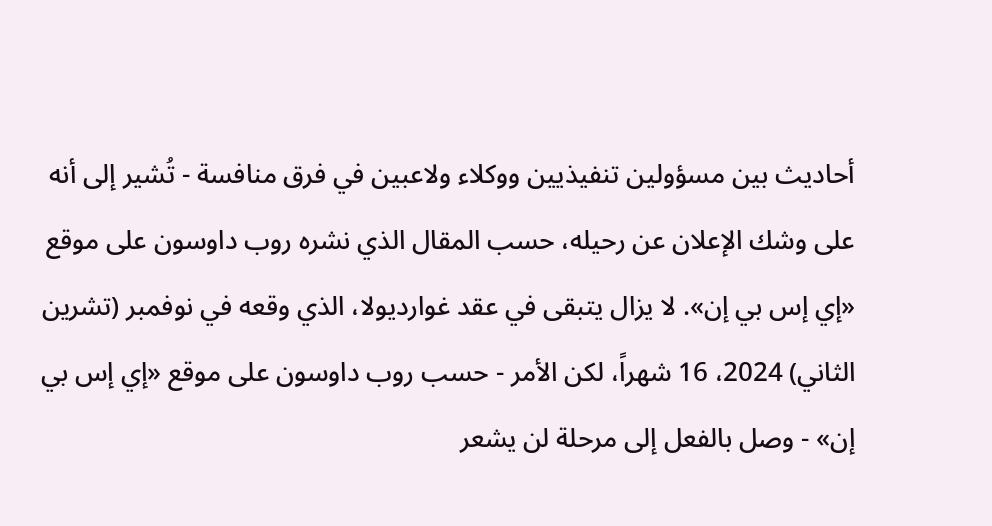أحاديث بين مسؤولين تنفيذيين ووكلاء ولاعبين في فرق منافسة - تُشير إلى أنه على وشك الإعلان عن رحيله، حسب المقال الذي نشره روب داوسون على موقع «إي إس بي إن». لا يزال يتبقى في عقد غوارديولا، الذي وقعه في نوفمبر (تشرين الثاني) 2024، 16 شهراً، لكن الأمر - حسب روب داوسون على موقع «إي إس بي إن» - وصل بالفعل إلى مرحلة لن يشعر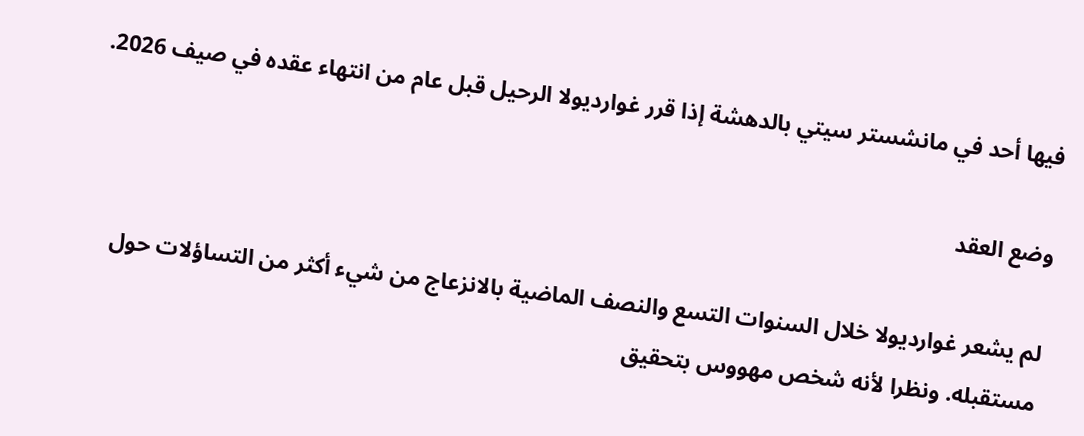فيها أحد في مانشستر سيتي بالدهشة إذا قرر غوارديولا الرحيل قبل عام من انتهاء عقده في صيف 2026.

وضع العقد

لم يشعر غوارديولا خلال السنوات التسع والنصف الماضية بالانزعاج من شيء أكثر من التساؤلات حول مستقبله. ونظرا لأنه شخص مهووس بتحقيق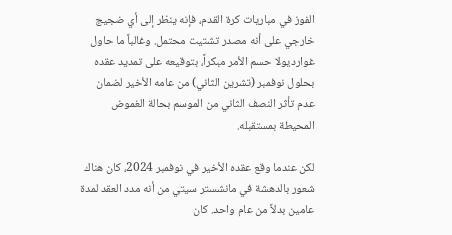الفوز في مباريات كرة القدم، فإنه ينظر إلى أي ضجيج خارجي على أنه مصدر تشتيت محتمل. وغالباً ما حاول غوارديولا حسم الأمر مبكراً، بتوقيعه على تمديد عقده بحلول نوفمبر (تشرين الثاني) من عامه الأخير لضمان عدم تأثر النصف الثاني من الموسم بحالة الغموض المحيطة بمستقبله.

لكن عندما وقع عقده الأخير في نوفمبر 2024، كان هناك شعور بالدهشة في مانشستر سيتي من أنه مدد العقد لمدة عامين بدلاً من عام واحد. كان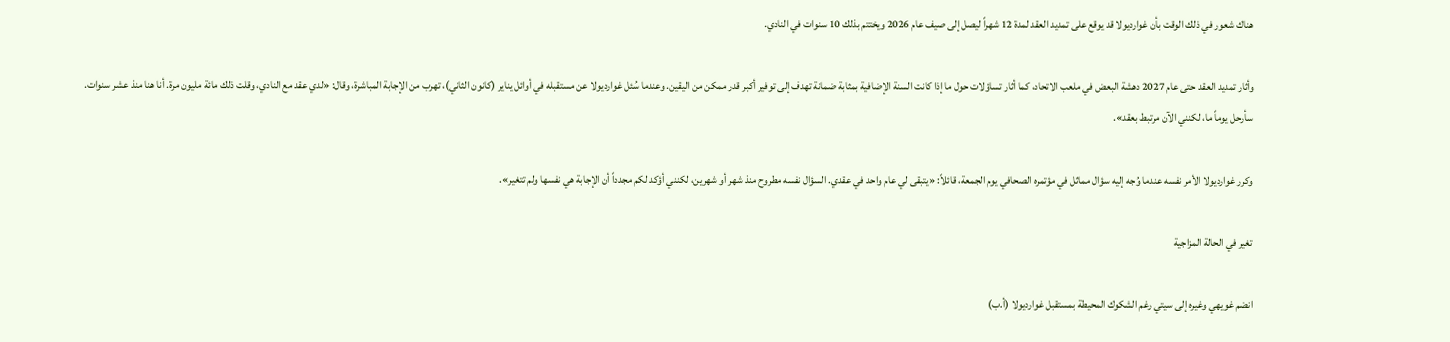هناك شعور في ذلك الوقت بأن غوارديولا قد يوقع على تمديد العقد لمدة 12 شهراً ليصل إلى صيف عام 2026 ويختتم بذلك 10 سنوات في النادي.

وأثار تمديد العقد حتى عام 2027 دهشة البعض في ملعب الاتحاد، كما أثار تساؤلات حول ما إذا كانت السنة الإضافية بمثابة ضمانة تهدف إلى توفير أكبر قدر ممكن من اليقين. وعندما سُئل غوارديولا عن مستقبله في أوائل يناير (كانون الثاني)، تهرب من الإجابة المباشرة، وقال: «لدي عقد مع النادي، وقلت ذلك مائة مليون مرة. أنا هنا منذ عشر سنوات. سأرحل يوماً ما، لكنني الآن مرتبط بعقد».

وكرر غوارديولا الأمر نفسه عندما وُجه إليه سؤال مماثل في مؤتمره الصحافي يوم الجمعة، قائلاً: «يتبقى لي عام واحد في عقدي. السؤال نفسه مطروح منذ شهر أو شهرين، لكنني أؤكد لكم مجدداً أن الإجابة هي نفسها ولم تتغير».

تغير في الحالة المزاجية

انضم غويهي وغيره إلى سيتي رغم الشكوك المحيطة بمستقبل غوارديولا (أ.ب)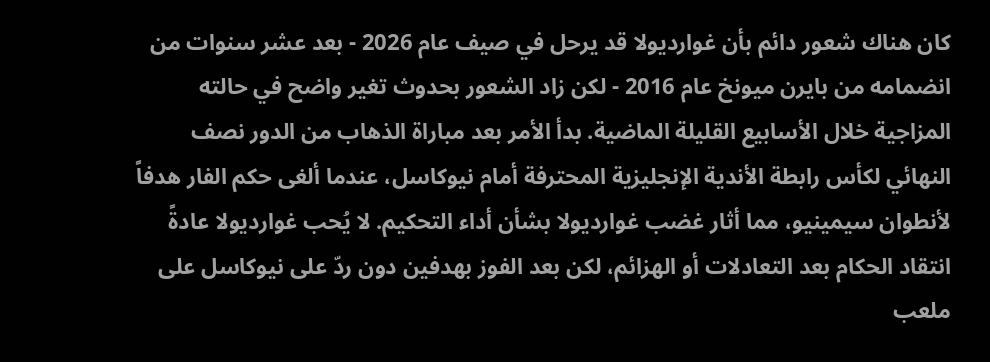كان هناك شعور دائم بأن غوارديولا قد يرحل في صيف عام 2026 - بعد عشر سنوات من انضمامه من بايرن ميونخ عام 2016 - لكن زاد الشعور بحدوث تغير واضح في حالته المزاجية خلال الأسابيع القليلة الماضية. بدأ الأمر بعد مباراة الذهاب من الدور نصف النهائي لكأس رابطة الأندية الإنجليزية المحترفة أمام نيوكاسل، عندما ألغى حكم الفار هدفاً لأنطوان سيمينيو، مما أثار غضب غوارديولا بشأن أداء التحكيم. لا يُحب غوارديولا عادةً انتقاد الحكام بعد التعادلات أو الهزائم، لكن بعد الفوز بهدفين دون ردّ على نيوكاسل على ملعب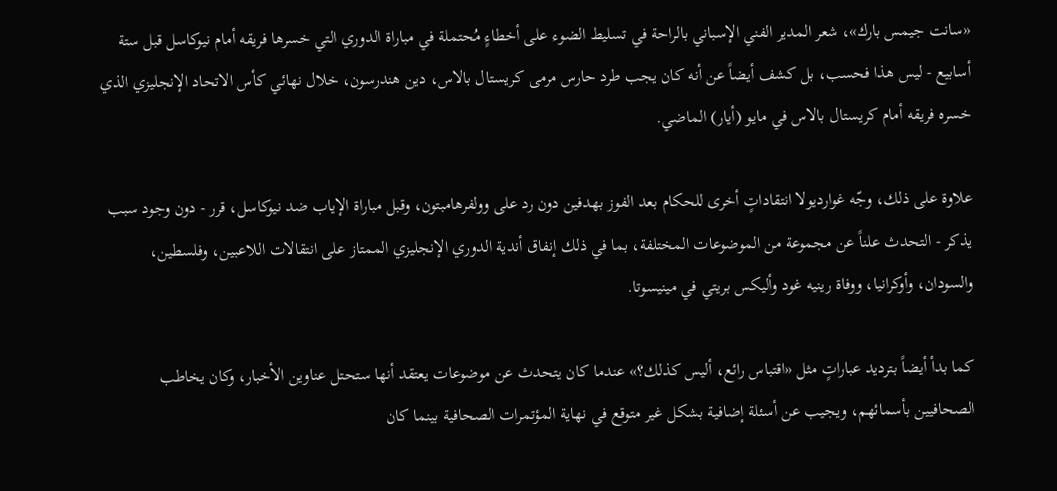«سانت جيمس بارك»، شعر المدير الفني الإسباني بالراحة في تسليط الضوء على أخطاءٍ مُحتملة في مباراة الدوري التي خسرها فريقه أمام نيوكاسل قبل ستة أسابيع - ليس هذا فحسب، بل كشف أيضاً عن أنه كان يجب طرد حارس مرمى كريستال بالاس، دين هندرسون، خلال نهائي كأس الاتحاد الإنجليزي الذي خسره فريقه أمام كريستال بالاس في مايو (أيار) الماضي.

علاوة على ذلك، وجّه غوارديولا انتقاداتٍ أخرى للحكام بعد الفوز بهدفين دون رد على وولفرهامبتون، وقبل مباراة الإياب ضد نيوكاسل، قرر - دون وجود سبب يذكر - التحدث علناً عن مجموعة من الموضوعات المختلفة، بما في ذلك إنفاق أندية الدوري الإنجليزي الممتاز على انتقالات اللاعبين، وفلسطين، والسودان، وأوكرانيا، ووفاة رينيه غود وأليكس بريتي في مينيسوتا.

كما بدأ أيضاً بترديد عباراتٍ مثل «اقتباس رائع، أليس كذلك؟» عندما كان يتحدث عن موضوعات يعتقد أنها ستحتل عناوين الأخبار، وكان يخاطب الصحافيين بأسمائهم، ويجيب عن أسئلة إضافية بشكل غير متوقع في نهاية المؤتمرات الصحافية بينما كان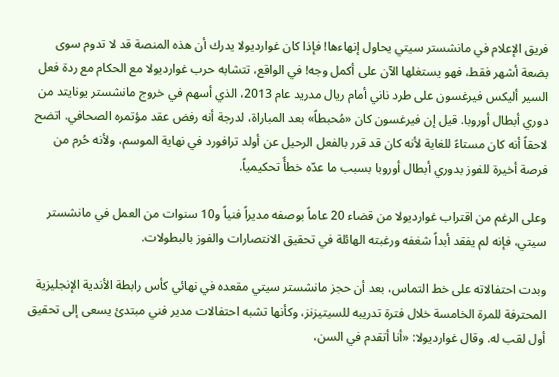فريق الإعلام في مانشستر سيتي يحاول إنهاءها! فإذا كان غوارديولا يدرك أن هذه المنصة قد لا تدوم سوى بضعة أشهر فقط، فهو يستغلها الآن على أكمل وجه! في الواقع، تتشابه حرب غوارديولا مع الحكام مع ردة فعل السير أليكس فيرغسون على طرد ناني أمام ريال مدريد عام 2013، الذي أسهم في خروج مانشستر يونايتد من دوري أبطال أوروبا. قيل إن فيرغسون كان «مُحبطاً» بعد المباراة، لدرجة أنه رفض عقد مؤتمره الصحافي. اتضح لاحقاً أنه كان مستاءً للغاية لأنه كان قد قرر بالفعل الرحيل عن أولد ترافورد في نهاية الموسم، ولأنه حُرم من فرصة أخيرة للفوز بدوري أبطال أوروبا بسبب ما عدّه خطأً تحكيمياً.

وعلى الرغم من اقتراب غوارديولا من قضاء 20 عاماً بوصفه مديراً فنياً و10 سنوات من العمل في مانشستر سيتي، فإنه لم يفقد أبداً شغفه ورغبته الهائلة في تحقيق الانتصارات والفوز بالبطولات.

وبدت احتفالاته على خط التماس، بعد أن حجز مانشستر سيتي مقعده في نهائي كأس رابطة الأندية الإنجليزية المحترفة للمرة الخامسة خلال فترة تدريبه للسيتيزنز، وكأنها تشبه احتفالات مدير فني مبتدئ يسعى إلى تحقيق أول لقب له. وقال غوارديولا: «أنا أتقدم في السن،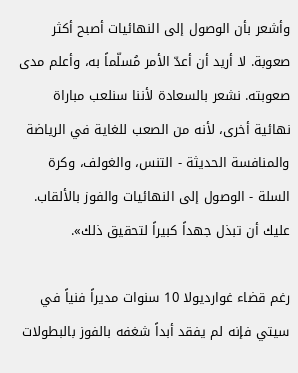وأشعر بأن الوصول إلى النهائيات أصبح أكثر صعوبة. لا أريد أن أعدّ الأمر مُسلّماً به، وأعلم مدى صعوبته. نشعر بالسعادة لأننا سنلعب مباراة نهائية أخرى، لأنه من الصعب للغاية في الرياضة والمنافسة الحديثة - التنس، والغولف، وكرة السلة - الوصول إلى النهائيات والفوز بالألقاب. عليك أن تبذل جهداً كبيراً لتحقيق ذلك».

رغم قضاء غوارديولا 10 سنوات مديراً فنياً في سيتي فإنه لم يفقد أبداً شغفه بالفوز بالبطولات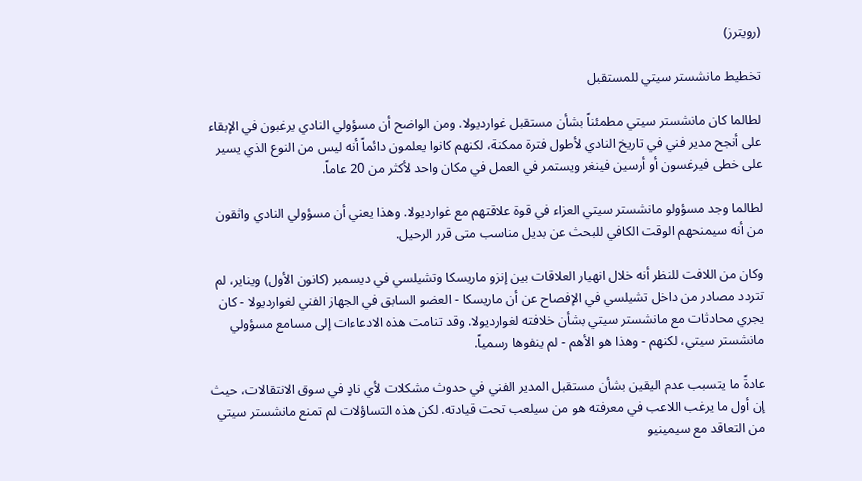(رويترز)

تخطيط مانشستر سيتي للمستقبل

لطالما كان مانشستر سيتي مطمئناً بشأن مستقبل غوارديولا. ومن الواضح أن مسؤولي النادي يرغبون في الإبقاء على أنجح مدير فني في تاريخ النادي لأطول فترة ممكنة، لكنهم كانوا يعلمون دائماً أنه ليس من النوع الذي يسير على خطى فيرغسون أو أرسين فينغر ويستمر في العمل في مكان واحد لأكثر من 20 عاماً.

لطالما وجد مسؤولو مانشستر سيتي العزاء في قوة علاقتهم مع غوارديولا. وهذا يعني أن مسؤولي النادي واثقون من أنه سيمنحهم الوقت الكافي للبحث عن بديل مناسب متى قرر الرحيل.

وكان من اللافت للنظر أنه خلال انهيار العلاقات بين إنزو ماريسكا وتشيلسي في ديسمبر (كانون الأول) ويناير، لم تتردد مصادر من داخل تشيلسي في الإفصاح عن أن ماريسكا - العضو السابق في الجهاز الفني لغوارديولا - كان يجري محادثات مع مانشستر سيتي بشأن خلافته لغوارديولا. وقد تنامت هذه الادعاءات إلى مسامع مسؤولي مانشستر سيتي، لكنهم - وهذا هو الأهم - لم ينفوها رسمياً.

عادةً ما يتسبب عدم اليقين بشأن مستقبل المدير الفني في حدوث مشكلات لأي نادٍ في سوق الانتقالات، حيث إن أول ما يرغب اللاعب في معرفته هو من سيلعب تحت قيادته. لكن هذه التساؤلات لم تمنع مانشستر سيتي من التعاقد مع سيمينيو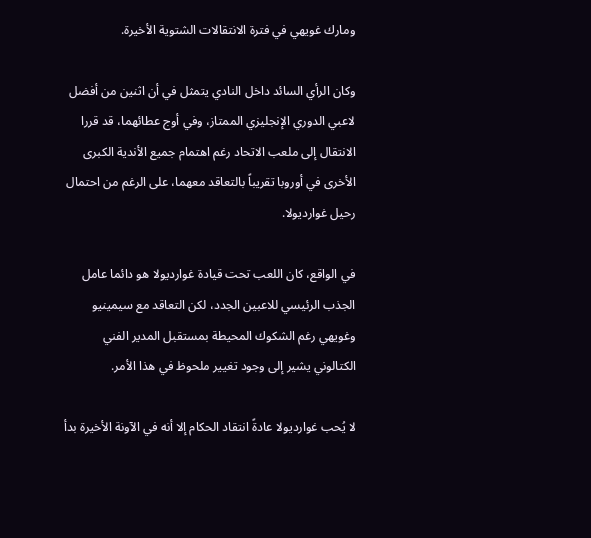ومارك غويهي في فترة الانتقالات الشتوية الأخيرة.

وكان الرأي السائد داخل النادي يتمثل في أن اثنين من أفضل لاعبي الدوري الإنجليزي الممتاز، وفي أوج عطائهما، قد قررا الانتقال إلى ملعب الاتحاد رغم اهتمام جميع الأندية الكبرى الأخرى في أوروبا تقريباً بالتعاقد معهما، على الرغم من احتمال رحيل غوارديولا.

في الواقع، كان اللعب تحت قيادة غوارديولا هو دائما عامل الجذب الرئيسي للاعبين الجدد، لكن التعاقد مع سيمينيو وغويهي رغم الشكوك المحيطة بمستقبل المدير الفني الكتالوني يشير إلى وجود تغيير ملحوظ في هذا الأمر.

لا يُحب غوارديولا عادةً انتقاد الحكام إلا أنه في الآونة الأخيرة بدأ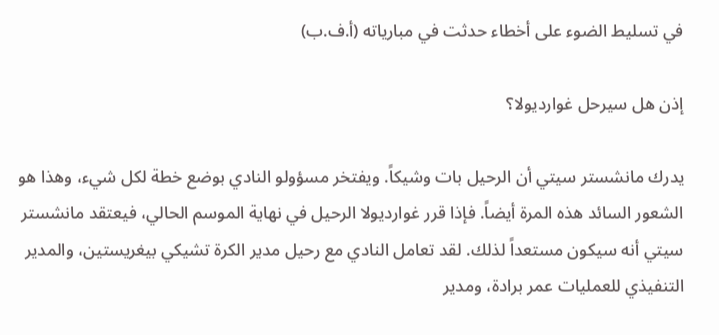في تسليط الضوء على أخطاء حدثت في مبارياته (أ.ف.ب)

إذن هل سيرحل غوارديولا؟

يدرك مانشستر سيتي أن الرحيل بات وشيكاً. ويفتخر مسؤولو النادي بوضع خطة لكل شيء، وهذا هو الشعور السائد هذه المرة أيضاً. فإذا قرر غوارديولا الرحيل في نهاية الموسم الحالي، فيعتقد مانشستر سيتي أنه سيكون مستعداً لذلك. لقد تعامل النادي مع رحيل مدير الكرة تشيكي بيغريستين، والمدير التنفيذي للعمليات عمر برادة، ومدير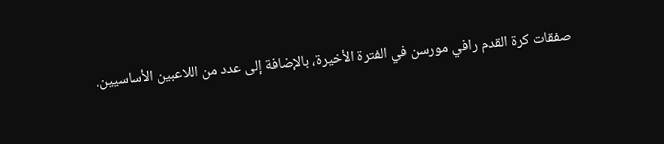صفقات كرة القدم رافي مورسن في الفترة الأخيرة، بالإضافة إلى عدد من اللاعبين الأساسيين.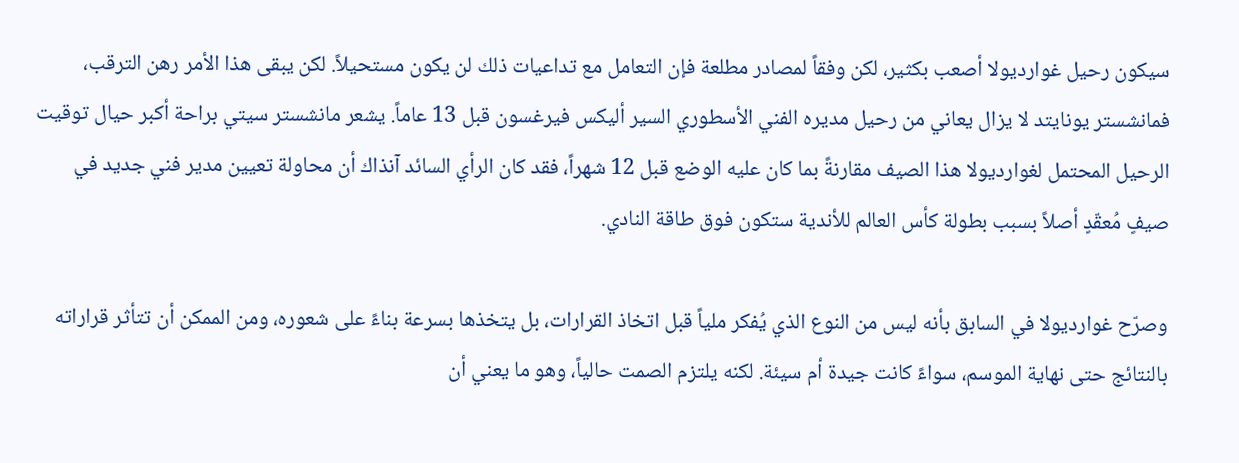سيكون رحيل غوارديولا أصعب بكثير، لكن وفقاً لمصادر مطلعة فإن التعامل مع تداعيات ذلك لن يكون مستحيلاً. لكن يبقى هذا الأمر رهن الترقب، فمانشستر يونايتد لا يزال يعاني من رحيل مديره الفني الأسطوري السير أليكس فيرغسون قبل 13 عاماً. يشعر مانشستر سيتي براحة أكبر حيال توقيت الرحيل المحتمل لغوارديولا هذا الصيف مقارنةً بما كان عليه الوضع قبل 12 شهراً، فقد كان الرأي السائد آنذاك أن محاولة تعيين مدير فني جديد في صيفٍ مُعقّدٍ أصلاً بسبب بطولة كأس العالم للأندية ستكون فوق طاقة النادي.

وصرّح غوارديولا في السابق بأنه ليس من النوع الذي يُفكر ملياً قبل اتخاذ القرارات، بل يتخذها بسرعة بناءً على شعوره، ومن الممكن أن تتأثر قراراته بالنتائج حتى نهاية الموسم، سواءً كانت جيدة أم سيئة. لكنه يلتزم الصمت حالياً، وهو ما يعني أن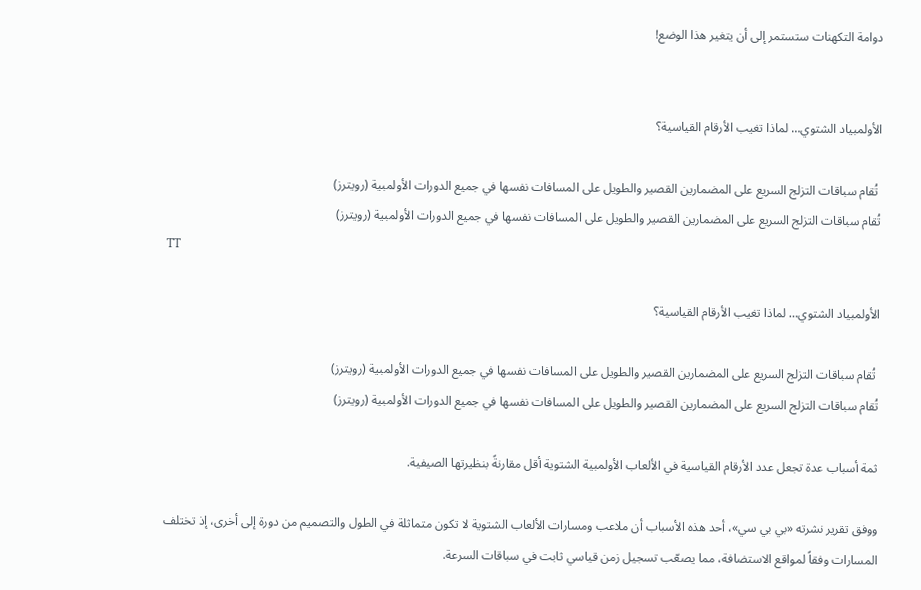دوامة التكهنات ستستمر إلى أن يتغير هذا الوضع!


الأولمبياد الشتوي… لماذا تغيب الأرقام القياسية؟

 تُقام سباقات التزلج السريع على المضمارين القصير والطويل على المسافات نفسها في جميع الدورات الأولمبية (رويترز)
تُقام سباقات التزلج السريع على المضمارين القصير والطويل على المسافات نفسها في جميع الدورات الأولمبية (رويترز)
TT

الأولمبياد الشتوي… لماذا تغيب الأرقام القياسية؟

 تُقام سباقات التزلج السريع على المضمارين القصير والطويل على المسافات نفسها في جميع الدورات الأولمبية (رويترز)
تُقام سباقات التزلج السريع على المضمارين القصير والطويل على المسافات نفسها في جميع الدورات الأولمبية (رويترز)

ثمة أسباب عدة تجعل عدد الأرقام القياسية في الألعاب الأولمبية الشتوية أقل مقارنةً بنظيرتها الصيفية.

ووفق تقرير نشرته «بي بي سي»، أحد هذه الأسباب أن ملاعب ومسارات الألعاب الشتوية لا تكون متماثلة في الطول والتصميم من دورة إلى أخرى، إذ تختلف المسارات وفقاً لمواقع الاستضافة، مما يصعّب تسجيل زمن قياسي ثابت في سباقات السرعة.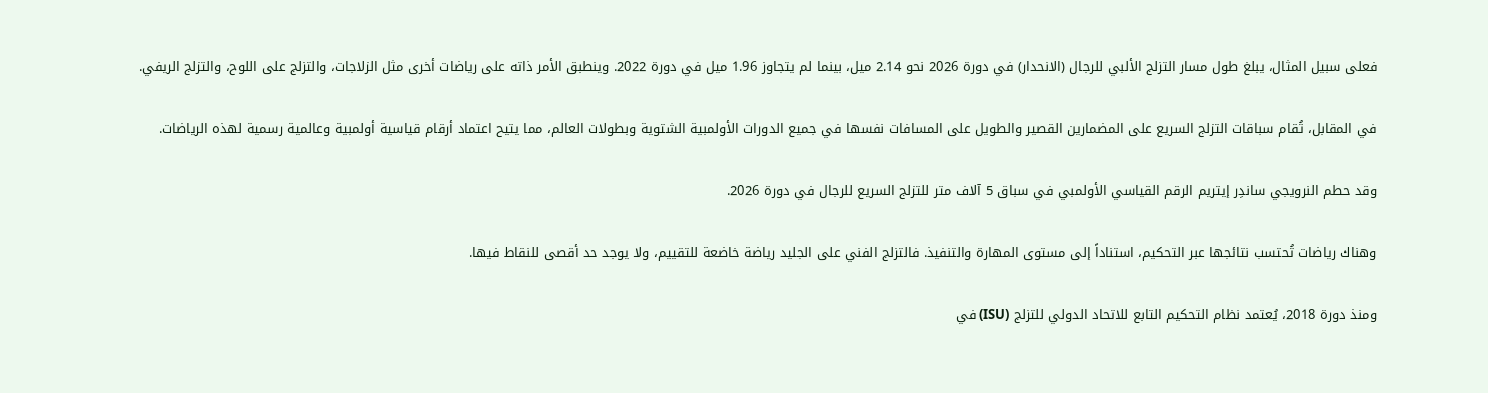فعلى سبيل المثال، يبلغ طول مسار التزلج الألبي للرجال (الانحدار) في دورة 2026 نحو 2.14 ميل، بينما لم يتجاوز 1.96 ميل في دورة 2022. وينطبق الأمر ذاته على رياضات أخرى مثل الزلاجات، والتزلج على اللوح، والتزلج الريفي.

في المقابل، تُقام سباقات التزلج السريع على المضمارين القصير والطويل على المسافات نفسها في جميع الدورات الأولمبية الشتوية وبطولات العالم، مما يتيح اعتماد أرقام قياسية أولمبية وعالمية رسمية لهذه الرياضات.

وقد حطم النرويجي ساندِر إيتريم الرقم القياسي الأولمبي في سباق 5 آلاف متر للتزلج السريع للرجال في دورة 2026.

وهناك رياضات تُحتسب نتائجها عبر التحكيم، استناداً إلى مستوى المهارة والتنفيذ. فالتزلج الفني على الجليد رياضة خاضعة للتقييم، ولا يوجد حد أقصى للنقاط فيها.

ومنذ دورة 2018، يُعتمد نظام التحكيم التابع للاتحاد الدولي للتزلج (ISU) في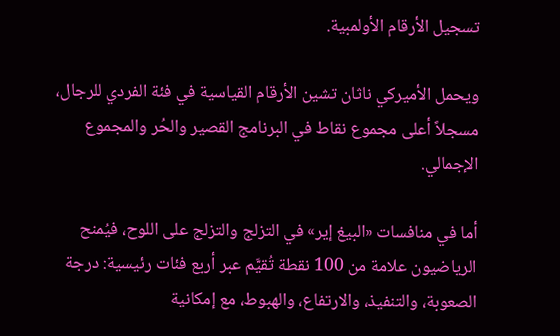تسجيل الأرقام الأولمبية.

ويحمل الأميركي ناثان تشين الأرقام القياسية في فئة الفردي للرجال، مسجلاً أعلى مجموع نقاط في البرنامج القصير والحُر والمجموع الإجمالي.

أما في منافسات «البيغ إير» في التزلج والتزلج على اللوح، فيُمنح الرياضيون علامة من 100 نقطة تُقيَّم عبر أربع فئات رئيسية: درجة الصعوبة، والتنفيذ، والارتفاع، والهبوط، مع إمكانية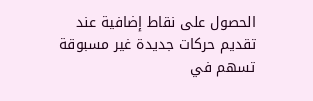الحصول على نقاط إضافية عند تقديم حركات جديدة غير مسبوقة تسهم في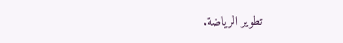تطوير الرياضة.